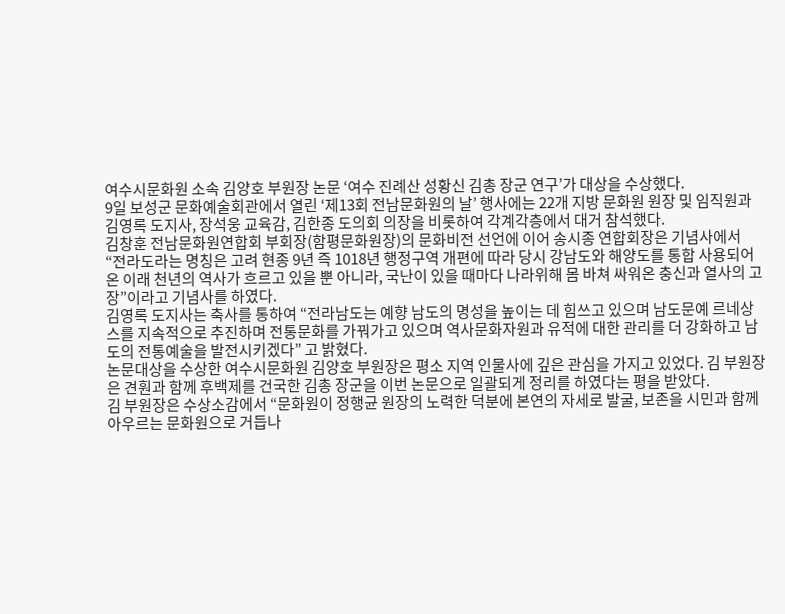여수시문화원 소속 김양호 부원장 논문 ‘여수 진례산 성황신 김총 장군 연구’가 대상을 수상했다.
9일 보성군 문화예술회관에서 열린 ‘제13회 전남문화원의 날’ 행사에는 22개 지방 문화원 원장 및 임직원과 김영록 도지사, 장석웅 교육감, 김한종 도의회 의장을 비롯하여 각계각층에서 대거 참석했다.
김창훈 전남문화원연합회 부회장(함평문화원장)의 문화비전 선언에 이어 송시종 연합회장은 기념사에서 “전라도라는 명칭은 고려 현종 9년 즉 1018년 행정구역 개편에 따라 당시 강남도와 해양도를 통합 사용되어 온 이래 천년의 역사가 흐르고 있을 뿐 아니라, 국난이 있을 때마다 나라위해 몸 바쳐 싸워온 충신과 열사의 고장”이라고 기념사를 하였다.
김영록 도지사는 축사를 통하여 “전라남도는 예향 남도의 명성을 높이는 데 힘쓰고 있으며 남도문예 르네상스를 지속적으로 추진하며 전통문화를 가꿔가고 있으며 역사문화자원과 유적에 대한 관리를 더 강화하고 남도의 전통예술을 발전시키겠다” 고 밝혔다.
논문대상을 수상한 여수시문화원 김양호 부원장은 평소 지역 인물사에 깊은 관심을 가지고 있었다. 김 부원장은 견훤과 함께 후백제를 건국한 김총 장군을 이번 논문으로 일괄되게 정리를 하였다는 평을 받았다.
김 부원장은 수상소감에서 “문화원이 정행균 원장의 노력한 덕분에 본연의 자세로 발굴, 보존을 시민과 함께 아우르는 문화원으로 거듭나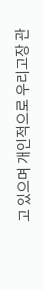고 있으며 개인적으로 우리고장 관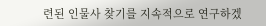련된 인물사 찾기를 지속적으로 연구하겠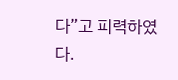다”고 피력하였다.